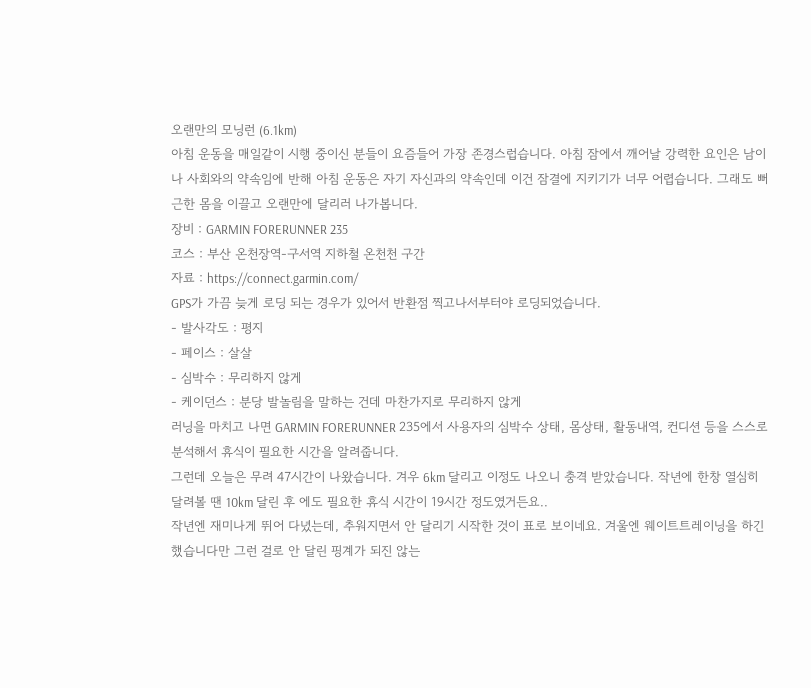오랜만의 모닝런 (6.1km)
아침 운동을 매일같이 시행 중이신 분들이 요즘들어 가장 존경스럽습니다. 아침 잠에서 깨어날 강력한 요인은 남이나 사회와의 약속임에 반해 아침 운동은 자기 자신과의 약속인데 이건 잠결에 지키기가 너무 어렵습니다. 그래도 뻐근한 몸을 이끌고 오랜만에 달리러 나가봅니다.
장비 : GARMIN FORERUNNER 235
코스 : 부산 온천장역-구서역 지하철 온천천 구간
자료 : https://connect.garmin.com/
GPS가 가끔 늦게 로딩 되는 경우가 있어서 반환점 찍고나서부터야 로딩되었습니다.
- 발사각도 : 평지
- 페이스 : 살살
- 심박수 : 무리하지 않게
- 케이던스 : 분당 발놀림을 말하는 건데 마찬가지로 무리하지 않게
러닝을 마치고 나면 GARMIN FORERUNNER 235에서 사용자의 심박수 상태, 몸상태, 활동내역, 컨디션 등을 스스로 분석해서 휴식이 필요한 시간을 알려줍니다.
그런데 오늘은 무려 47시간이 나왔습니다. 겨우 6km 달리고 이정도 나오니 충격 받았습니다. 작년에 한창 열심히 달려볼 땐 10km 달린 후 에도 필요한 휴식 시간이 19시간 정도였거든요..
작년엔 재미나게 뛰어 다녔는데, 추워지면서 안 달리기 시작한 것이 표로 보이네요. 겨울엔 웨이트트레이닝을 하긴 했습니다만 그런 걸로 안 달린 핑계가 되진 않는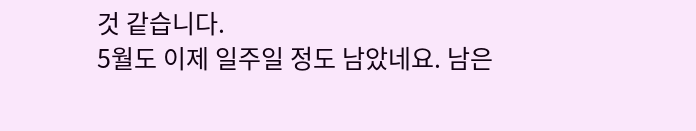것 같습니다.
5월도 이제 일주일 정도 남았네요. 남은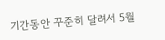기간동안 꾸준히 달려서 5월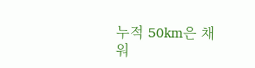누적 50km은 채워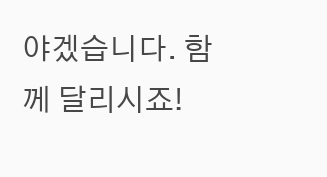야겠습니다. 함께 달리시죠!